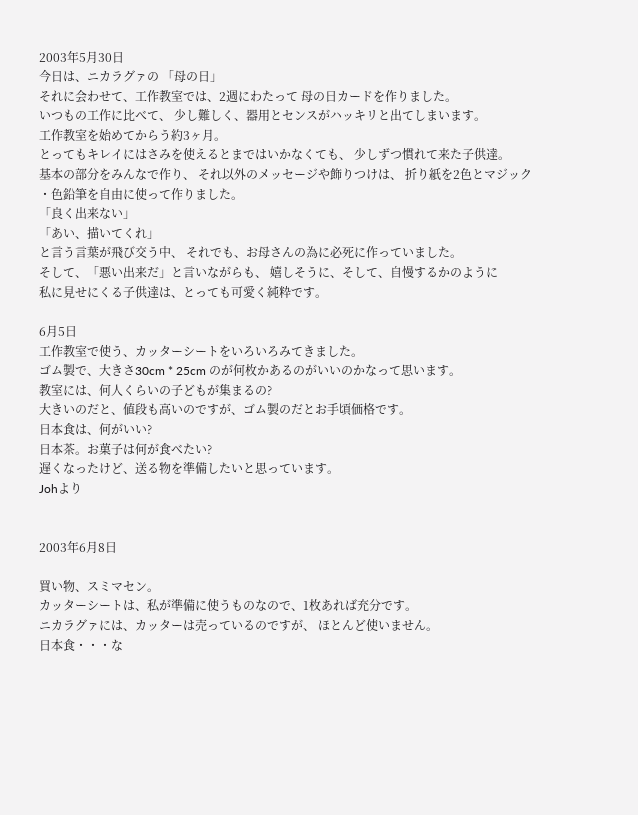2003年5月30日
今日は、ニカラグァの 「母の日」
それに会わせて、工作教室では、2週にわたって 母の日カードを作りました。
いつもの工作に比べて、 少し難しく、器用とセンスがハッキリと出てしまいます。
工作教室を始めてからう約3ヶ月。
とってもキレイにはさみを使えるとまではいかなくても、 少しずつ慣れて来た子供達。
基本の部分をみんなで作り、 それ以外のメッセージや飾りつけは、 折り紙を2色とマジック
・色鉛筆を自由に使って作りました。
「良く出来ない」
「あい、描いてくれ」
と言う言葉が飛び交う中、 それでも、お母さんの為に必死に作っていました。
そして、「悪い出来だ」と言いながらも、 嬉しそうに、そして、自慢するかのように
私に見せにくる子供達は、とっても可愛く純粋です。

6月5日
工作教室で使う、カッターシートをいろいろみてきました。
ゴム製で、大きさ30cm * 25cm のが何枚かあるのがいいのかなって思います。
教室には、何人くらいの子どもが集まるの?
大きいのだと、値段も高いのですが、ゴム製のだとお手頃価格です。
日本食は、何がいい?
日本茶。お菓子は何が食べたい?
遅くなったけど、送る物を準備したいと思っています。
Johより


2003年6月8日

買い物、スミマセン。
カッターシートは、私が準備に使うものなので、1枚あれば充分です。
ニカラグァには、カッターは売っているのですが、 ほとんど使いません。
日本食・・・な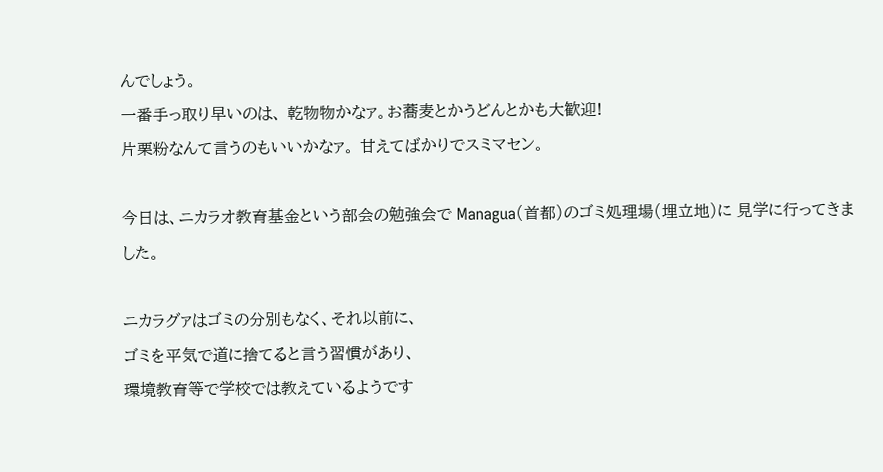んでしょう。
一番手っ取り早いのは、 乾物物かなァ。お蕎麦とかうどんとかも大歓迎!
片栗粉なんて言うのもいいかなァ。 甘えてばかりでスミマセン。

今日は、ニカラオ教育基金という部会の勉強会で Managua(首都)のゴミ処理場(埋立地)に 見学に行ってきました。

ニカラグァはゴミの分別もなく、それ以前に、
ゴミを平気で道に捨てると言う習慣があり、
環境教育等で学校では教えているようです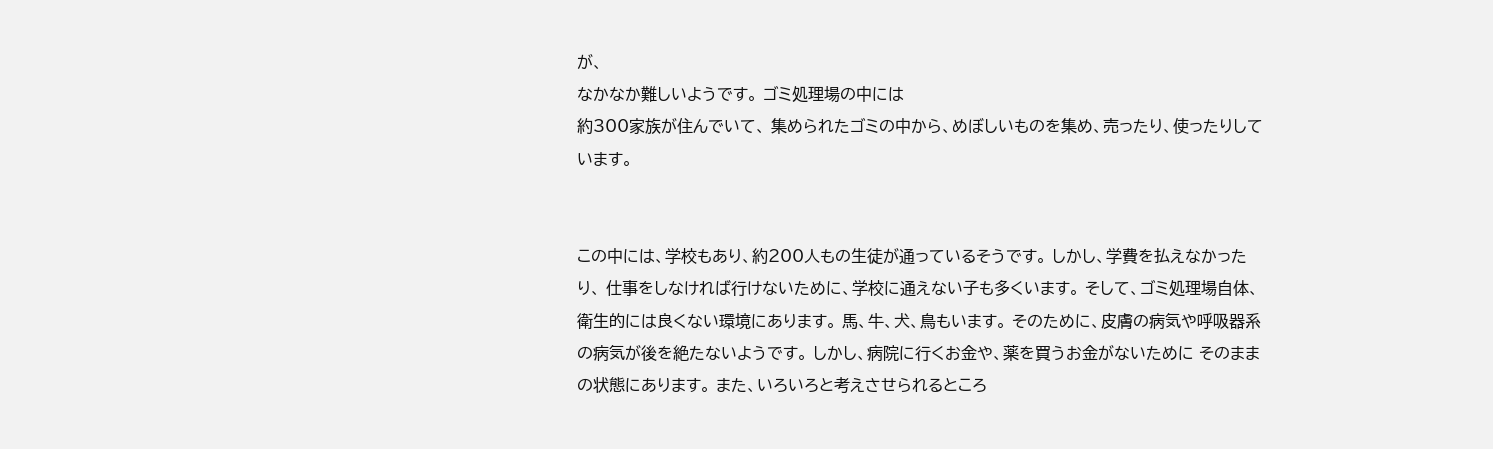が、
なかなか難しいようです。 ゴミ処理場の中には
約300家族が住んでいて、 集められたゴミの中から、めぼしいものを集め、売ったり、使ったりしています。


この中には、学校もあり、約200人もの生徒が通っているそうです。 しかし、学費を払えなかったり、 仕事をしなければ行けないために、学校に通えない子も多くいます。 そして、ゴミ処理場自体、衛生的には良くない環境にあります。 馬、牛、犬、鳥もいます。 そのために、皮膚の病気や呼吸器系の病気が後を絶たないようです。 しかし、病院に行くお金や、薬を買うお金がないために そのままの状態にあります。 また、いろいろと考えさせられるところ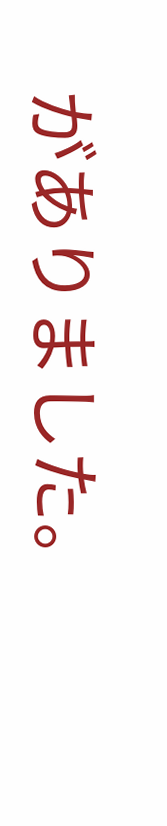がありました。